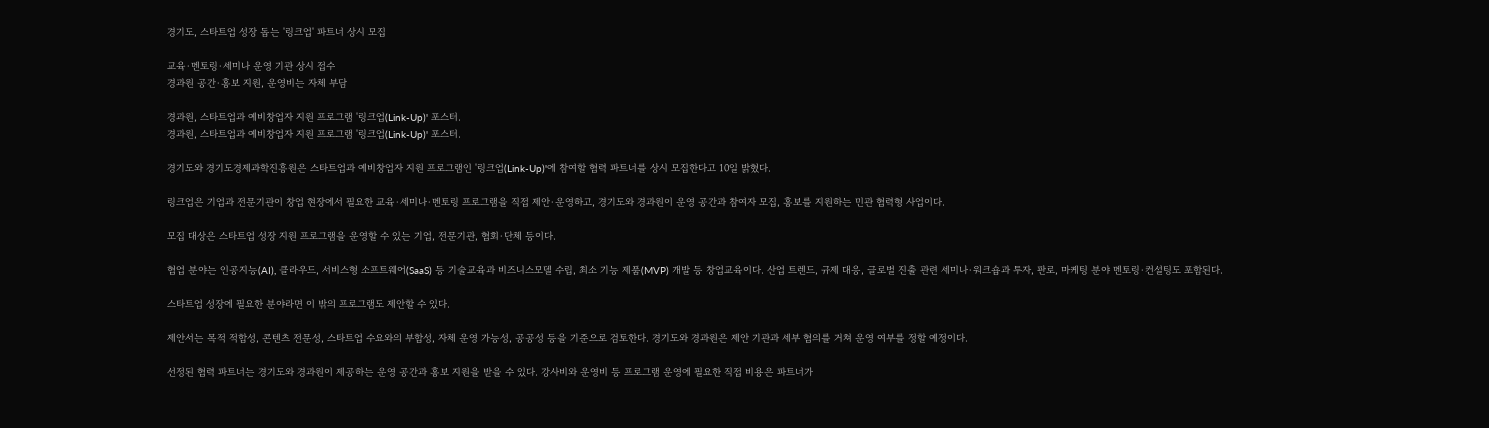경기도, 스타트업 성장 돕는 '링크업' 파트너 상시 모집

교육·멘토링·세미나 운영 기관 상시 접수
경과원 공간·홍보 지원, 운영비는 자체 부담

경과원, 스타트업과 예비창업자 지원 프로그램 '링크업(Link-Up)' 포스터.
경과원, 스타트업과 예비창업자 지원 프로그램 '링크업(Link-Up)' 포스터.

경기도와 경기도경제과학진흥원은 스타트업과 예비창업자 지원 프로그램인 '링크업(Link-Up)'에 참여할 협력 파트너를 상시 모집한다고 10일 밝혔다.

링크업은 기업과 전문기관이 창업 현장에서 필요한 교육·세미나·멘토링 프로그램을 직접 제안·운영하고, 경기도와 경과원이 운영 공간과 참여자 모집, 홍보를 지원하는 민관 협력형 사업이다.

모집 대상은 스타트업 성장 지원 프로그램을 운영할 수 있는 기업, 전문기관, 협회·단체 등이다.

협업 분야는 인공지능(AI), 클라우드, 서비스형 소프트웨어(SaaS) 등 기술교육과 비즈니스모델 수립, 최소 기능 제품(MVP) 개발 등 창업교육이다. 산업 트렌드, 규제 대응, 글로벌 진출 관련 세미나·워크숍과 투자, 판로, 마케팅 분야 멘토링·컨설팅도 포함된다.

스타트업 성장에 필요한 분야라면 이 밖의 프로그램도 제안할 수 있다.

제안서는 목적 적합성, 콘텐츠 전문성, 스타트업 수요와의 부합성, 자체 운영 가능성, 공공성 등을 기준으로 검토한다. 경기도와 경과원은 제안 기관과 세부 협의를 거쳐 운영 여부를 정할 예정이다.

선정된 협력 파트너는 경기도와 경과원이 제공하는 운영 공간과 홍보 지원을 받을 수 있다. 강사비와 운영비 등 프로그램 운영에 필요한 직접 비용은 파트너가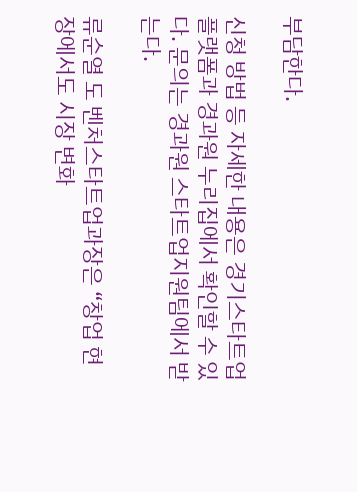부담한다.

신청 방법 등 자세한 내용은 경기스타트업플랫폼과 경과원 누리집에서 확인할 수 있다. 문의는 경과원 스타트업지원팀에서 받는다.

류순열 도 벤처스타트업과장은 “창업 현장에서도 시장 변화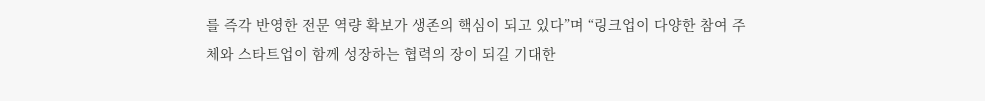를 즉각 반영한 전문 역량 확보가 생존의 핵심이 되고 있다”며 “링크업이 다양한 참여 주체와 스타트업이 함께 성장하는 협력의 장이 되길 기대한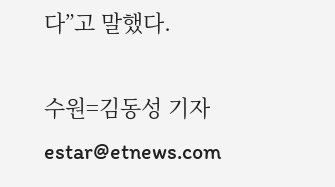다”고 말했다.

수원=김동성 기자 estar@etnews.com